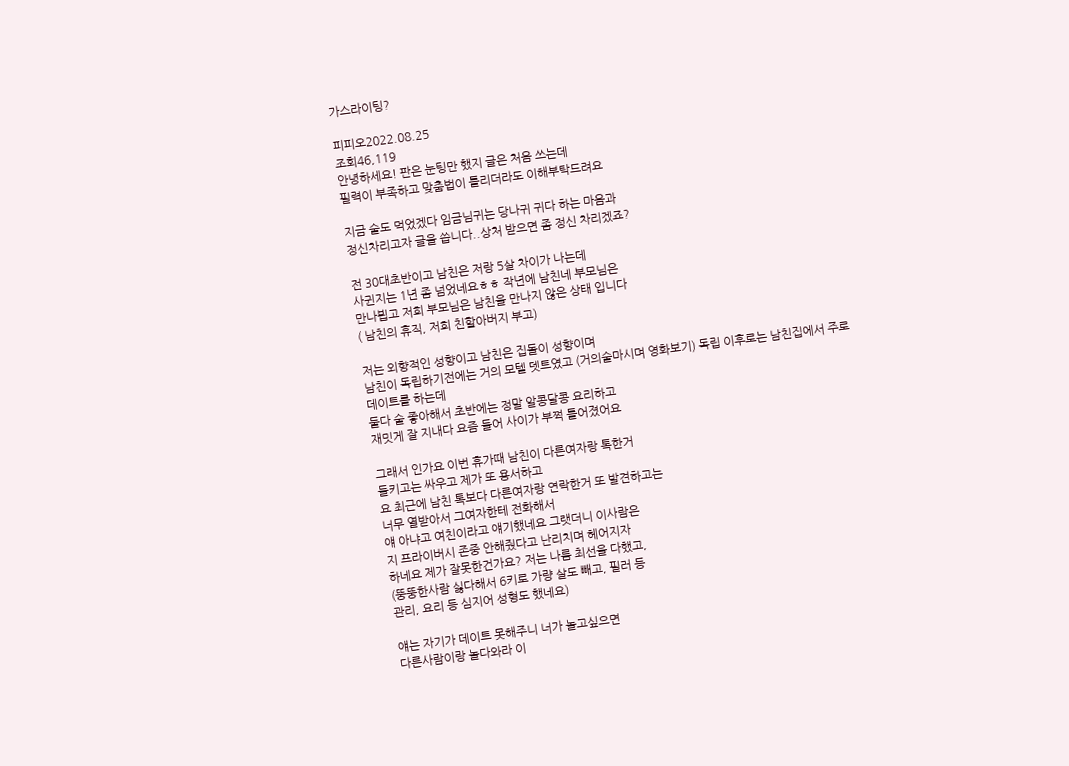가스라이팅?

피피오2022.08.25
조회46,119
안녕하세요! 판은 눈팅만 했지 글은 처음 쓰는데
필력이 부족하고 맞춤법이 틀리더라도 이해부탁드려요

지금 술도 먹었겠다 임금님귀는 당나귀 귀다 하는 마음과
정신차리고자 글을 씁니다..상처 받으면 좀 정신 차리겠죠?

전 30대초반이고 남친은 저랑 5살 차이가 나는데
사귄지는 1년 좀 넘었네요ㅎㅎ 작년에 남친네 부모님은
만나뵙고 저희 부모님은 남친을 만나지 않은 상태 입니다
( 남친의 휴직, 저희 친할아버지 부고)

저는 외향적인 성향이고 남친은 집돌이 성향이며
남친이 독립하기전에는 거의 모텔 뎃트였고 (거의술마시며 영화보기) 독립 이후로는 남친집에서 주로 데이트를 하는데
둘다 술 좋아해서 초반에는 정말 알콩달콩 요리하고
재밋게 잘 지내다 요즘 들어 사이가 부쩍 틀어졌어요

그래서 인가요 이번 휴가때 남친이 다른여자랑 톡한거
들키고는 싸우고 제가 또 용서하고
요 최근에 남친 톡보다 다른여자랑 연락한거 또 발견하고는
너무 열받아서 그여자한테 전화해서
얘 아냐고 여친이라고 얘기했네요 그랫더니 이사람은
지 프라이버시 존중 안해줬다고 난리치며 헤어지자
하네요 제가 잘못한건가요? 저는 나름 최선을 다했고,
(뚱뚱한사람 싫다해서 6키로 가량 살도 빼고, 필러 등
관리, 요리 등 심지어 성형도 했네요)

얘는 자기가 데이트 못해주니 너가 놀고싶으면
다른사람이랑 놀다와라 이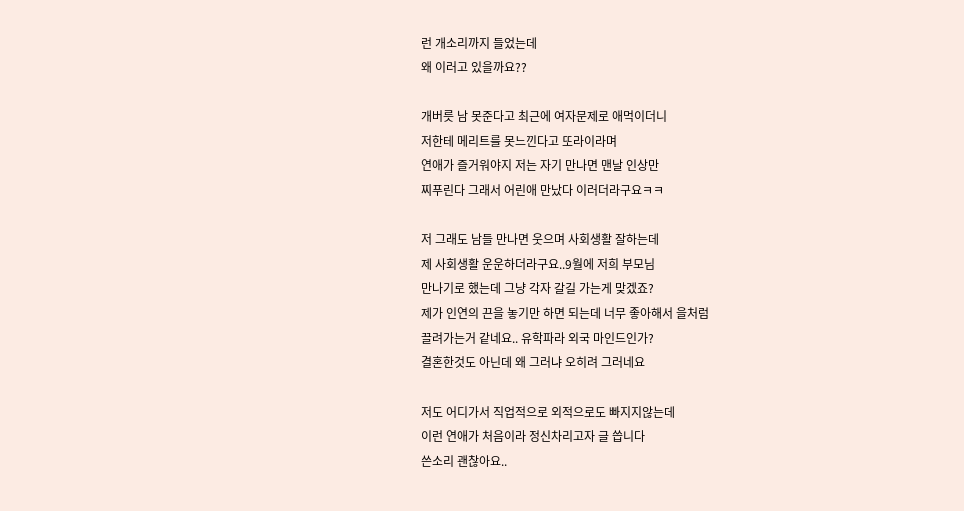런 개소리까지 들었는데
왜 이러고 있을까요??

개버릇 남 못준다고 최근에 여자문제로 애먹이더니
저한테 메리트를 못느낀다고 또라이라며
연애가 즐거워야지 저는 자기 만나면 맨날 인상만
찌푸린다 그래서 어린애 만났다 이러더라구요ㅋㅋ

저 그래도 남들 만나면 웃으며 사회생활 잘하는데
제 사회생활 운운하더라구요..9월에 저희 부모님
만나기로 했는데 그냥 각자 갈길 가는게 맞겠죠?
제가 인연의 끈을 놓기만 하면 되는데 너무 좋아해서 을처럼
끌려가는거 같네요.. 유학파라 외국 마인드인가?
결혼한것도 아닌데 왜 그러냐 오히려 그러네요

저도 어디가서 직업적으로 외적으로도 빠지지않는데
이런 연애가 처음이라 정신차리고자 글 씁니다
쓴소리 괜찮아요..